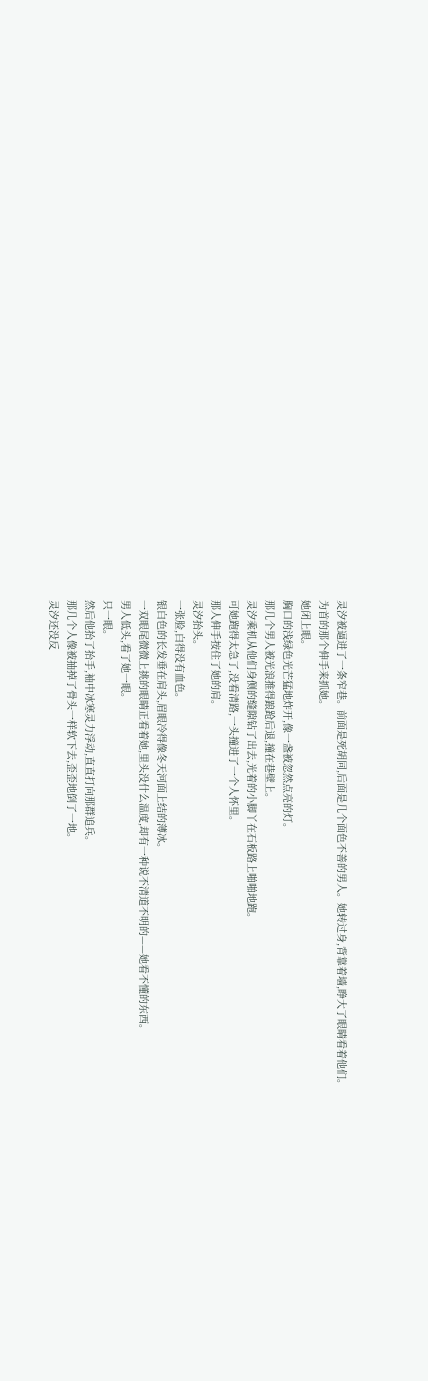灵汐被逼进了一条窄巷。前面是死胡同,后面是几个面色不善的男人。她转过身,背靠着墙,睁大了眼睛看着他们。
为首的那个伸手来抓她。
她闭上眼。
胸口的浅绿色光芒猛地炸开,像一盏被忽然点亮的灯。
那几个男人被光浪推得踉跄后退,撞在巷壁上。
灵汐乘机从他们身侧的缝隙钻了出去,光着的小脚丫在石板路上啪啪地跑。
可她跑得太急了,没看清路,一头撞进了一个人怀里。
那人伸手按住了她的肩。
灵汐抬头。
一张脸,白得没有血色。
银白色的长发垂在肩头,眉眼冷得像冬天河面上结的薄冰。
一双眼尾微微上挑的眼睛正看着她,里头没什么温度,却有一种说不清道不明的——她看不懂的东西。
男人低头,看了她一眼。
只一眼。
然后他抬了抬手,袖中冰寒灵力浮动,直直打向那群追兵。
那几个人像被抽掉了骨头一样软下去,歪歪地倒了一地。
灵汐还没反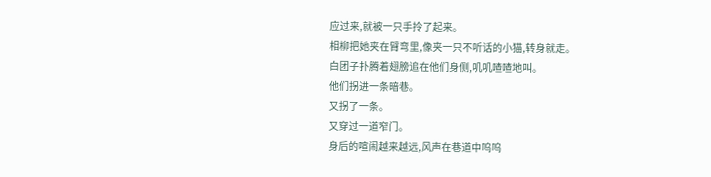应过来,就被一只手拎了起来。
相柳把她夹在臂弯里,像夹一只不听话的小猫,转身就走。
白团子扑腾着翅膀追在他们身侧,叽叽喳喳地叫。
他们拐进一条暗巷。
又拐了一条。
又穿过一道窄门。
身后的喧闹越来越远,风声在巷道中呜呜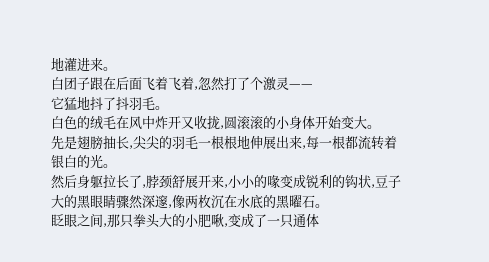地灌进来。
白团子跟在后面飞着飞着,忽然打了个激灵——
它猛地抖了抖羽毛。
白色的绒毛在风中炸开又收拢,圆滚滚的小身体开始变大。
先是翅膀抽长,尖尖的羽毛一根根地伸展出来,每一根都流转着银白的光。
然后身躯拉长了,脖颈舒展开来,小小的喙变成锐利的钩状,豆子大的黑眼睛骤然深邃,像两枚沉在水底的黑曜石。
眨眼之间,那只拳头大的小肥啾,变成了一只通体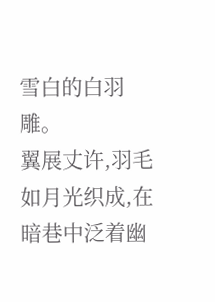雪白的白羽雕。
翼展丈许,羽毛如月光织成,在暗巷中泛着幽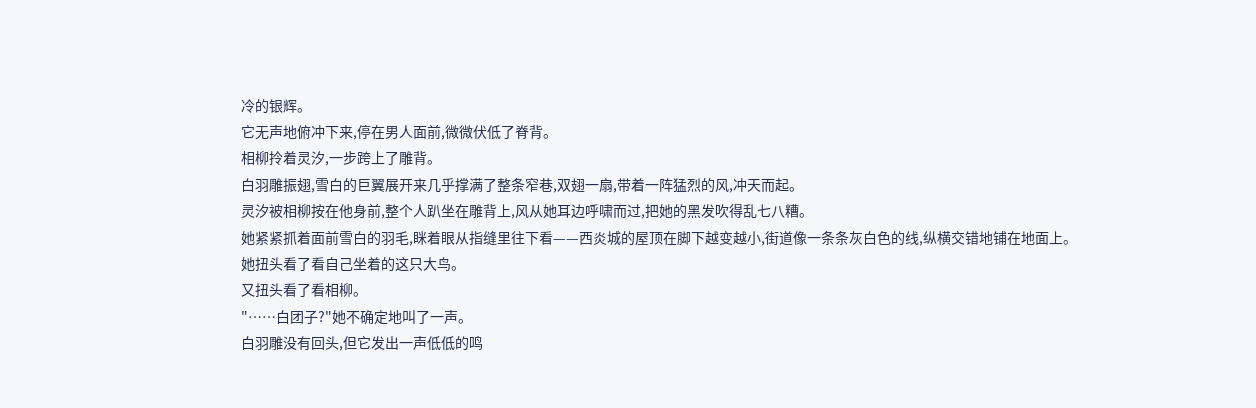冷的银辉。
它无声地俯冲下来,停在男人面前,微微伏低了脊背。
相柳拎着灵汐,一步跨上了雕背。
白羽雕振翅,雪白的巨翼展开来几乎撑满了整条窄巷,双翅一扇,带着一阵猛烈的风,冲天而起。
灵汐被相柳按在他身前,整个人趴坐在雕背上,风从她耳边呼啸而过,把她的黑发吹得乱七八糟。
她紧紧抓着面前雪白的羽毛,眯着眼从指缝里往下看——西炎城的屋顶在脚下越变越小,街道像一条条灰白色的线,纵横交错地铺在地面上。
她扭头看了看自己坐着的这只大鸟。
又扭头看了看相柳。
"……白团子?"她不确定地叫了一声。
白羽雕没有回头,但它发出一声低低的鸣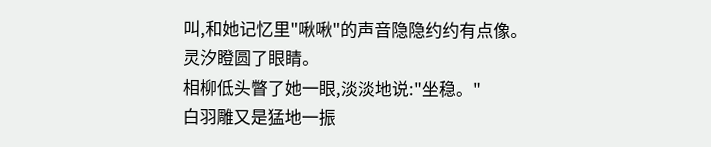叫,和她记忆里"啾啾"的声音隐隐约约有点像。
灵汐瞪圆了眼睛。
相柳低头瞥了她一眼,淡淡地说:"坐稳。"
白羽雕又是猛地一振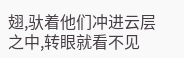翅,驮着他们冲进云层之中,转眼就看不见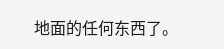地面的任何东西了。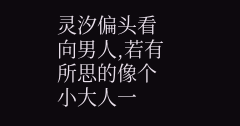灵汐偏头看向男人,若有所思的像个小大人一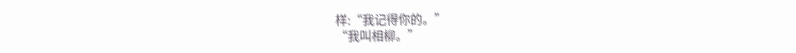样:“我记得你的。”
“我叫相柳。”